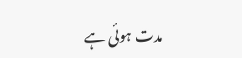مدت ہوئی ہے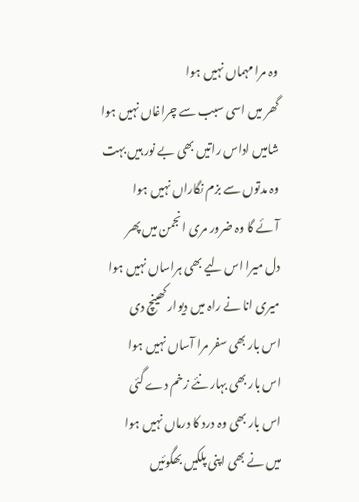وہ مرا مہماں نہیں ہوا
گھر میں اسی سبب سے چراغاں نہیں ہوا
شامیں اداس راتیں بھی بے نور ہیں بہت
وہ مدتوں سے بزم نگاراں نہیں ہوا
آئے گا وہ ضرور مری انجمن میں پھر
دل میرا اس لیے بھی ہراساں نہیں ہوا
میری انا نے راہ میں دیوار کھینچ دی
اس بار بھی سفر مرا آساں نہیں ہوا
اس بار بھی بہار نئے زخم دے گئی
اس بار بھی وہ درد کا درماں نہیں ہوا
میں نے بھی اپنی پلکیں بھگوئیں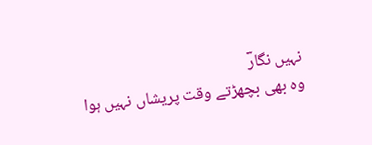نہیں نگارؔ
وہ بھی بچھڑتے وقت پریشاں نہیں ہوا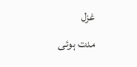غزل
مدت ہوئی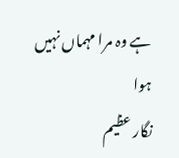ہے وہ مرا مہماں نہیں ہوا
نگار عظیم